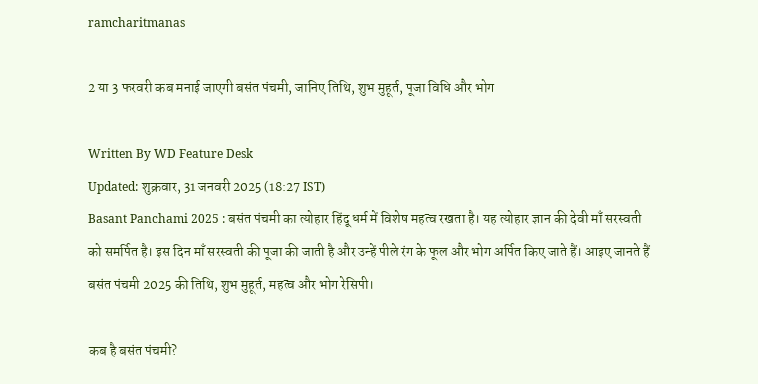ramcharitmanas

2 या 3 फरवरी कब मनाई जाएगी बसंत पंचमी, जानिए तिथि, शुभ मुहूर्त, पूजा विधि और भोग

Written By WD Feature Desk
Updated: शुक्रवार, 31 जनवरी 2025 (18:27 IST)
Basant Panchami 2025 : बसंत पंचमी का त्योहार हिंदू धर्म में विशेष महत्व रखता है। यह त्योहार ज्ञान की देवी माँ सरस्वती को समर्पित है। इस दिन माँ सरस्वती की पूजा की जाती है और उन्हें पीले रंग के फूल और भोग अर्पित किए जाते हैं। आइए जानते हैं बसंत पंचमी 2025 की तिथि, शुभ मुहूर्त, महत्व और भोग रेसिपी।

कब है बसंत पंचमी?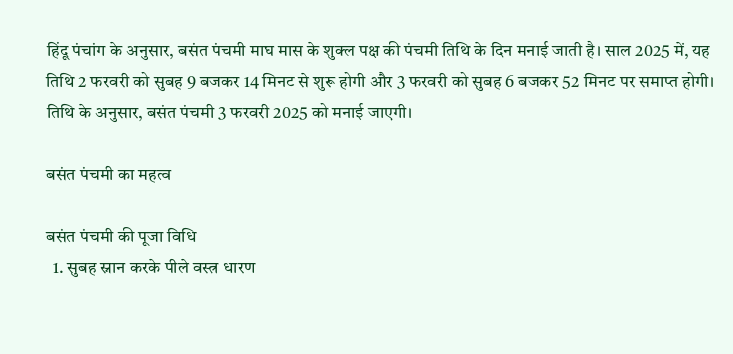हिंदू पंचांग के अनुसार, बसंत पंचमी माघ मास के शुक्ल पक्ष की पंचमी तिथि के दिन मनाई जाती है। साल 2025 में, यह तिथि 2 फरवरी को सुबह 9 बजकर 14 मिनट से शुरू होगी और 3 फरवरी को सुबह 6 बजकर 52 मिनट पर समाप्त होगी। तिथि के अनुसार, बसंत पंचमी 3 फरवरी 2025 को मनाई जाएगी।

बसंत पंचमी का महत्व

बसंत पंचमी की पूजा विधि
  1. सुबह स्नान करके पीले वस्त्र धारण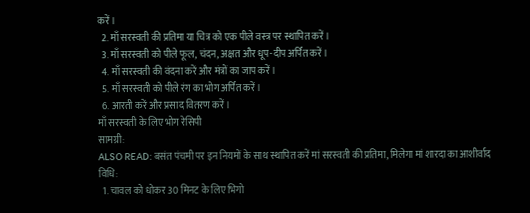करें।
  2. माँ सरस्वती की प्रतिमा या चित्र को एक पीले वस्त्र पर स्थापित करें।
  3. माँ सरस्वती को पीले फूल, चंदन, अक्षत और धूप-दीप अर्पित करें।
  4. माँ सरस्वती की वंदना करें और मंत्रों का जाप करें।
  5. माँ सरस्वती को पीले रंग का भोग अर्पित करें।
  6. आरती करें और प्रसाद वितरण करें।
माँ सरस्वती के लिए भोग रेसिपी
सामग्री:
ALSO READ: बसंत पंचमी पर इन नियमों के साथ स्थापित करें मां सरस्वती की प्रतिमा, मिलेगा मां शारदा का आशीर्वाद
विधि:
  1. चावल को धोकर 30 मिनट के लिए भिगो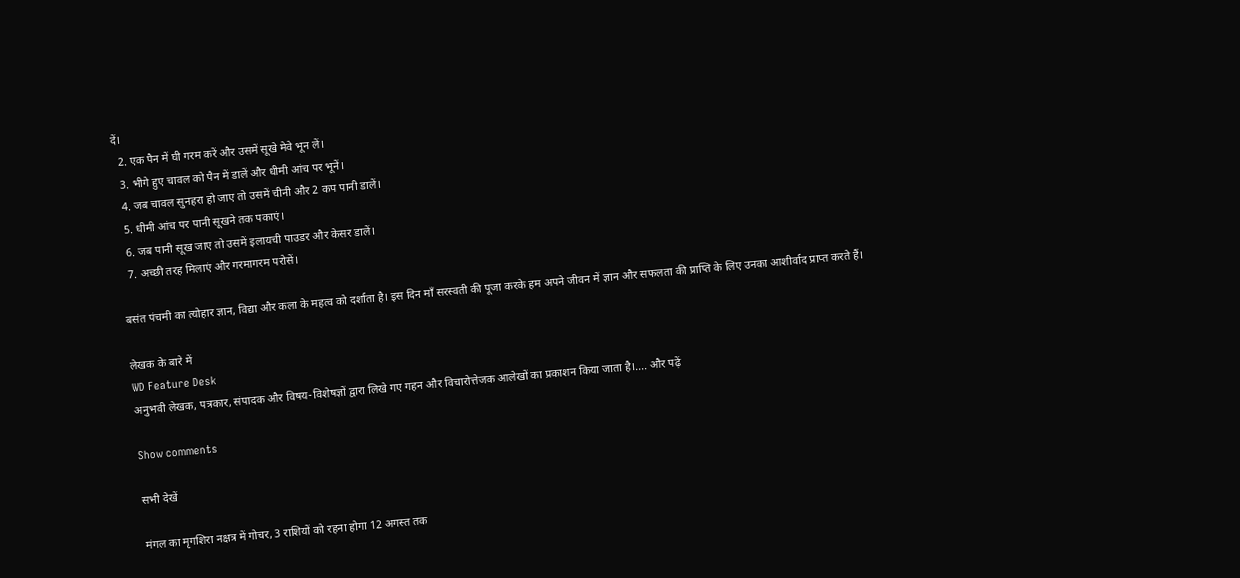दें।
  2. एक पैन में घी गरम करें और उसमें सूखे मेवे भून लें।
  3. भीगे हुए चावल को पैन में डालें और धीमी आंच पर भूनें।
  4. जब चावल सुनहरा हो जाए तो उसमें चीनी और 2 कप पानी डालें।
  5. धीमी आंच पर पानी सूखने तक पकाएं।
  6. जब पानी सूख जाए तो उसमें इलायची पाउडर और केसर डालें।
  7. अच्छी तरह मिलाएं और गरमागरम परोसें।

बसंत पंचमी का त्योहार ज्ञान, विद्या और कला के महत्व को दर्शाता है। इस दिन माँ सरस्वती की पूजा करके हम अपने जीवन में ज्ञान और सफलता की प्राप्ति के लिए उनका आशीर्वाद प्राप्त करते हैं।

लेखक के बारे में
WD Feature Desk
अनुभवी लेखक, पत्रकार, संपादक और विषय-विशेषज्ञों द्वारा लिखे गए गहन और विचारोत्तेजक आलेखों का प्रकाशन किया जाता है।.... और पढ़ें

Show comments

सभी देखें

मंगल का मृगशिरा नक्षत्र में गोचर, 3 राशियों को रहना होगा 12 अगस्त तक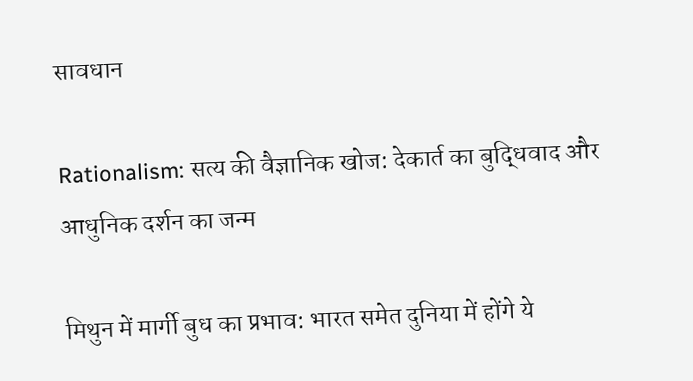सावधान

Rationalism: सत्य की वैज्ञानिक खोज: देकार्त का बुद्धिवाद और आधुनिक दर्शन का जन्म

मिथुन में मार्गी बुध का प्रभाव: भारत समेत दुनिया में होंगे ये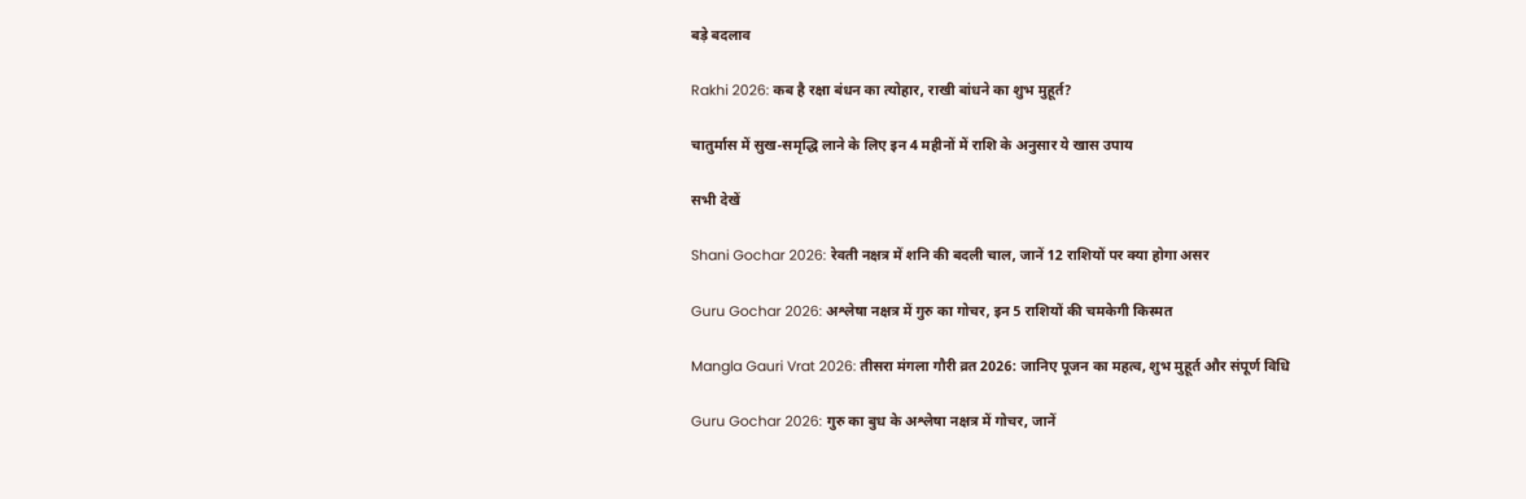बड़े बदलाव

Rakhi 2026: कब है रक्षा बंधन का त्योहार, राखी बांधने का शुभ मुहूर्त?

चातुर्मास में सुख-समृद्धि लाने के लिए इन 4 महीनों में राशि के अनुसार ये खास उपाय

सभी देखें

Shani Gochar 2026: रेवती नक्षत्र में शनि की बदली चाल, जानें 12 राशियों पर क्या होगा असर

Guru Gochar 2026: अश्लेषा नक्षत्र में गुरु का गोचर, इन 5 राशियों की चमकेगी किस्मत

Mangla Gauri Vrat 2026: तीसरा मंगला गौरी व्रत 2026: जानिए पूजन का महत्व, शुभ मुहूर्त और संपूर्ण विधि

Guru Gochar 2026: गुरु का बुध के अश्लेषा नक्षत्र में गोचर, जानें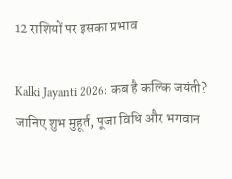12 राशियों पर इसका प्रभाव

Kalki Jayanti 2026: कब है कल्कि जयंती? जानिए शुभ मुहूर्त, पूजा विधि और भगवान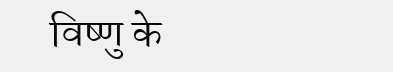विष्णु के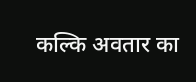कल्कि अवतार का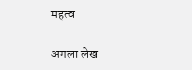महत्व

अगला लेख